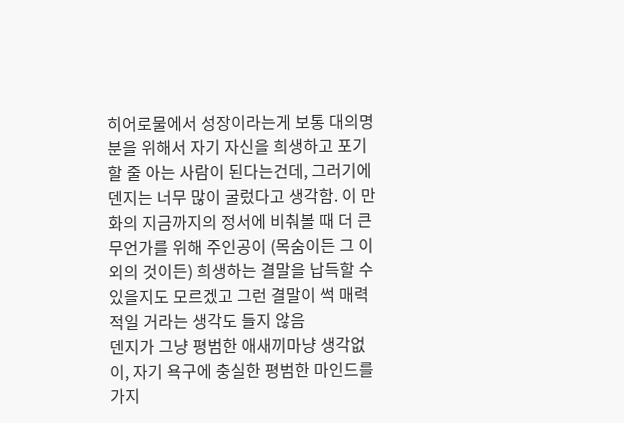히어로물에서 성장이라는게 보통 대의명분을 위해서 자기 자신을 희생하고 포기할 줄 아는 사람이 된다는건데, 그러기에 덴지는 너무 많이 굴렀다고 생각함. 이 만화의 지금까지의 정서에 비춰볼 때 더 큰 무언가를 위해 주인공이 (목숨이든 그 이외의 것이든) 희생하는 결말을 납득할 수 있을지도 모르겠고 그런 결말이 썩 매력적일 거라는 생각도 들지 않음
덴지가 그냥 평범한 애새끼마냥 생각없이, 자기 욕구에 충실한 평범한 마인드를 가지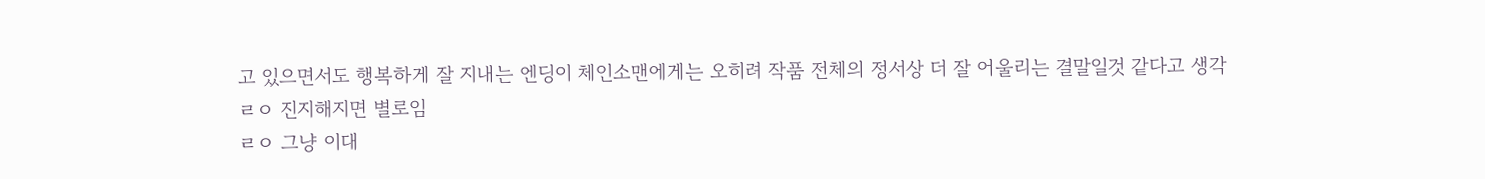고 있으면서도 행복하게 잘 지내는 엔딩이 체인소맨에게는 오히려 작품 전체의 정서상 더 잘 어울리는 결말일것 같다고 생각
ㄹㅇ 진지해지면 별로임
ㄹㅇ 그냥 이대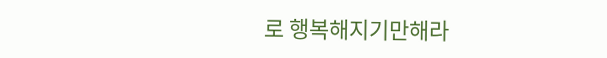로 행복해지기만해라